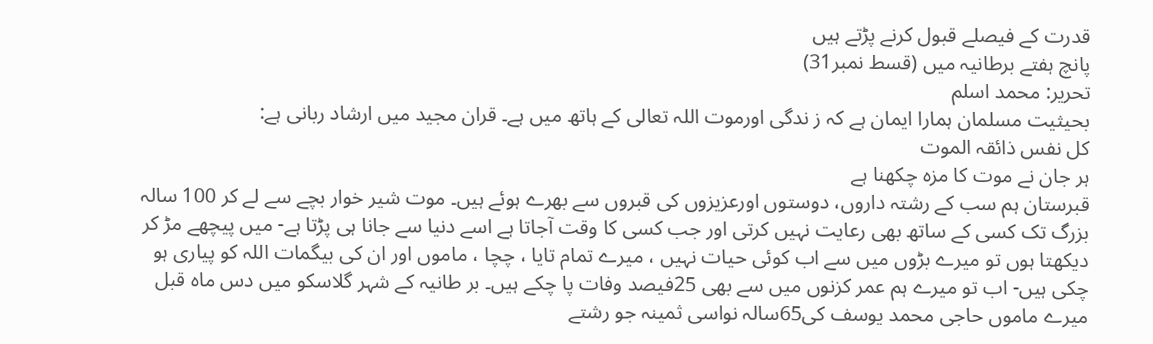قدرت کے فیصلے قبول کرنے پڑتے ہیں
پانچ ہفتے برطانیہ میں (قسط نمبر31)
تحریر: محمد اسلم
بحیثیت مسلمان ہمارا ایمان ہے کہ ز ندگی اورموت اللہ تعالی کے ہاتھ میں ہے۔ قران مجید میں ارشاد ربانی ہے:
کل نفس ذائقہ الموت
ہر جان نے موت کا مزہ چکھنا ہے
قبرستان ہم سب کے رشتہ داروں، دوستوں اورعزیزوں کی قبروں سے بھرے ہوئے ہیں۔ موت شیر خوار بچے سے لے کر 100 سالہ بزرگ تک کسی کے ساتھ بھی رعایت نہیں کرتی اور جب کسی کا وقت آجاتا ہے اسے دنیا سے جانا ہی پڑتا ہے- میں پیچھے مڑ کر دیکھتا ہوں تو میرے بڑوں میں سے اب کوئی حیات نہیں ، میرے تمام تایا ، چچا ، ماموں اور ان کی بیگمات اللہ کو پیاری ہو چکی ہیں- اب تو میرے ہم عمر کزنوں میں سے بھی 25فیصد وفات پا چکے ہیں۔ بر طانیہ کے شہر گلاسکو میں دس ماہ قبل میرے ماموں حاجی محمد یوسف کی65سالہ نواسی ثمینہ جو رشتے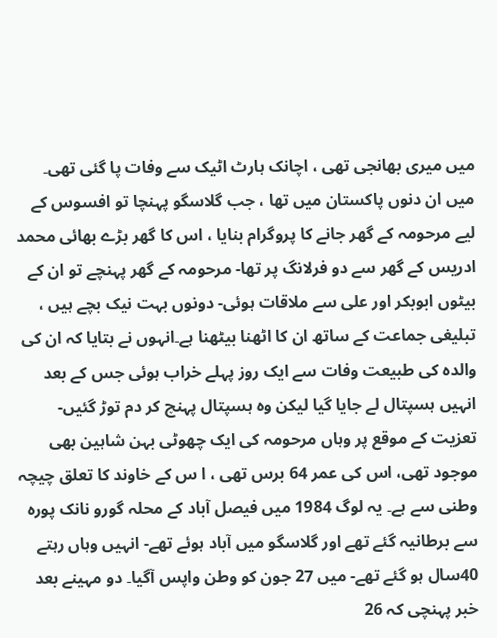میں میری بھانجی تھی ، اچانک ہارٹ اٹیک سے وفات پا گئی تھی۔ میں ان دنوں پاکستان میں تھا ، جب گلاسگو پہنچا تو افسوس کے لیے مرحومہ کے گھر جانے کا پروگرام بنایا ، اس کا گھر بڑے بھائی محمد ادریس کے گھر سے دو فرلانگ پر تھا- مرحومہ کے گھر پہنچے تو ان کے بیٹوں ابوبکر اور علی سے ملاقات ہوئی- دونوں بہت نیک بچے ہیں ، تبلیغی جماعت کے ساتھ ان کا اٹھنا بیٹھنا ہے۔انہوں نے بتایا کہ ان کی والدہ کی طبیعت وفات سے ایک روز پہلے خراب ہوئی جس کے بعد انہیں ہسپتال لے جایا گیا لیکن وہ ہسپتال پہنچ کر دم توڑ گئیں- تعزیت کے موقع پر وہاں مرحومہ کی ایک چھوٹی بہن شاہین بھی موجود تھی، اس کی عمر 64 برس تھی ، ا س کے خاوند کا تعلق چیچہ وطنی سے ہے۔ یہ لوگ 1984 میں فیصل آباد کے محلہ گورو نانک پورہ سے برطانیہ گئے تھے اور گلاسگو میں آباد ہوئے تھے- انہیں وہاں رہتے 40سال ہو گئے تھے- میں 27 جون کو وطن واپس آگیا۔ دو مہینے بعد خبر پہنچی کہ 26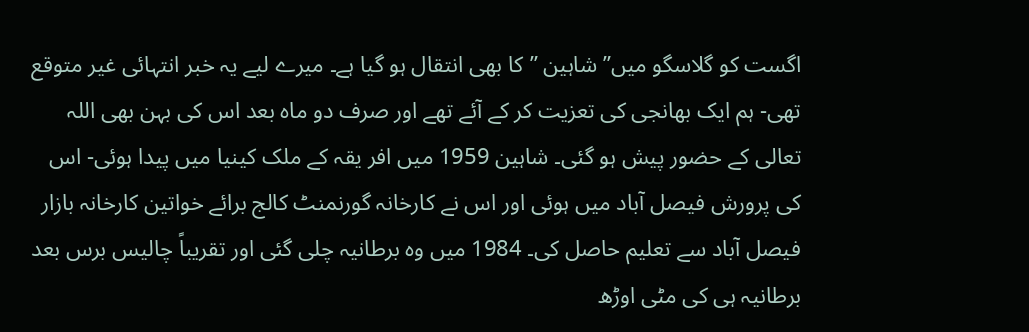اگست کو گلاسگو میں” شاہین ”کا بھی انتقال ہو گیا ہے۔ میرے لیے یہ خبر انتہائی غیر متوقع تھی- ہم ایک بھانجی کی تعزیت کر کے آئے تھے اور صرف دو ماہ بعد اس کی بہن بھی اللہ تعالی کے حضور پیش ہو گئی۔ شاہین 1959 میں افر یقہ کے ملک کینیا میں پیدا ہوئی- اس کی پرورش فیصل آباد میں ہوئی اور اس نے کارخانہ گورنمنٹ کالج برائے خواتین کارخانہ بازار فیصل آباد سے تعلیم حاصل کی۔ 1984 میں وہ برطانیہ چلی گئی اور تقریباً چالیس برس بعد برطانیہ ہی کی مٹی اوڑھ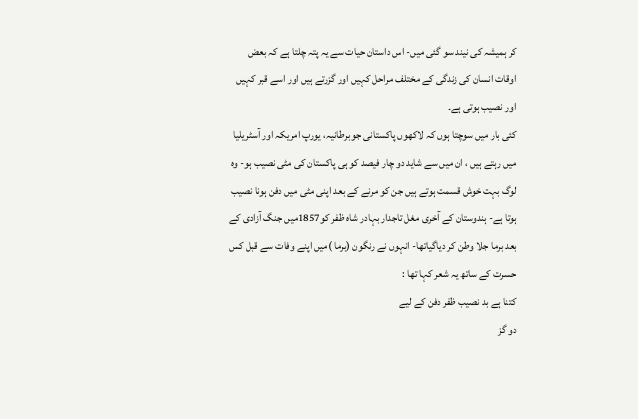کر ہمیشہ کی نیند سو گئی میں- اس داستان حیات سے یہ پتہ چلتا ہے کہ بعض اوقات انسان کی زندگی کے مختلف مراحل کہیں اور گزرتے ہیں اور اسے قبر کہیں اور نصیب ہوتی ہے۔
کئی بار میں سوچتا ہوں کہ لاکھوں پاکستانی جوبرطانیہ، یورپ امریکہ اور آسٹریلیا میں رہتے ہیں ، ان میں سے شاید دو چار فیصد کو ہی پاکستان کی مٹی نصیب ہو- وہ لوگ بہت خوش قسمت ہوتے ہیں جن کو مرنے کے بعد اپنی مٹی میں دفن ہونا نصیب ہوتا ہے- ہندوستان کے آخری مغل تاجدار بہادر شاہ ظفر کو1857میں جنگ آزادی کے بعد برما جلا وطن کر دیاگیاتھا- انہوں نے رنگون (برما )میں اپنے وفات سے قبل کس حسرت کے ساتھ یہ شعر کہا تھا :
کتنا ہے بد نصیب ظفر دفن کے لیے
دو گز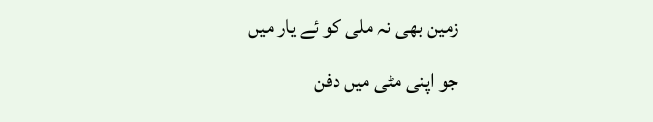زمین بھی نہ ملی کو ئے یار میں
جو اپنی مٹی میں دفن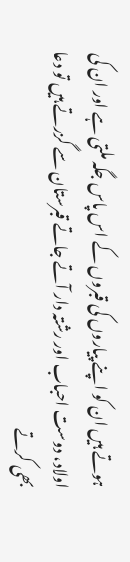ہوتے ہیں ان کو اپنے پیاروں کی قبروں کے اس پاس جگہ ملتی ہے اور ان کی اولاد، دوست احباب اور رشتہ دار آتے جاتے قبرستان سے گزرتے ہیں تو دعا بھی کرتے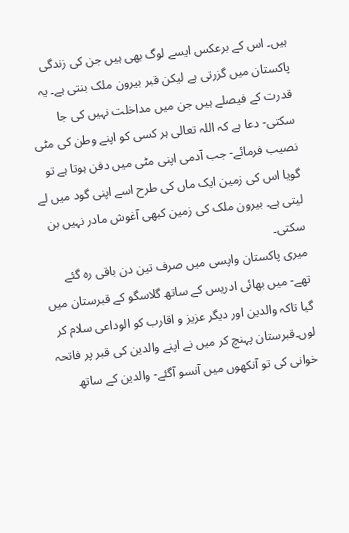ہیں۔ اس کے برعکس ایسے لوگ بھی ہیں جن کی زندگی پاکستان میں گزرتی ہے لیکن قبر بیرون ملک بنتی ہے۔ یہ قدرت کے فیصلے ہیں جن میں مداخلت نہیں کی جا سکتی- دعا ہے کہ اللہ تعالی ہر کسی کو اپنے وطن کی مٹی نصیب فرمائے- جب آدمی اپنی مٹی میں دفن ہوتا ہے تو گویا اس کی زمین ایک ماں کی طرح اسے اپنی گود میں لے لیتی ہے۔ بیرون ملک کی زمین کبھی آغوش مادر نہیں بن سکتی۔
میری پاکستان واپسی میں صرف تین دن باقی رہ گئے تھے- میں بھائی ادریس کے ساتھ گلاسگو کے قبرستان میں گیا تاکہ والدین اور دیگر عزیز و اقارب کو الوداعی سلام کر لوں۔قبرستان پہنچ کر میں نے اپنے والدین کی قبر پر فاتحہ خوانی کی تو آنکھوں میں آنسو آگئے- والدین کے ساتھ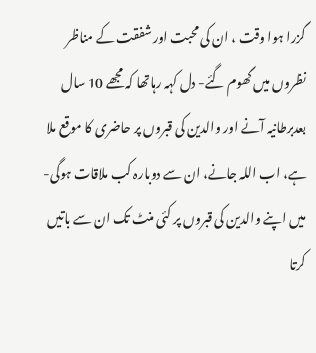گزرا ہوا وقت ، ان کی محبت اور شفقت کے مناظر نظروں میں گھوم گئے- دل کہہ رہاتھا کہ مجھے 10 سال بعدبرطانیہ آنے اور والدین کی قبروں پر حاضری کا موقع ملا ہے، اب اللہ جانے، ان سے دوبارہ کب ملاقات ہوگی-
میں اپنے والدین کی قبروں پر کئی منٹ تک ان سے باتیں کرتا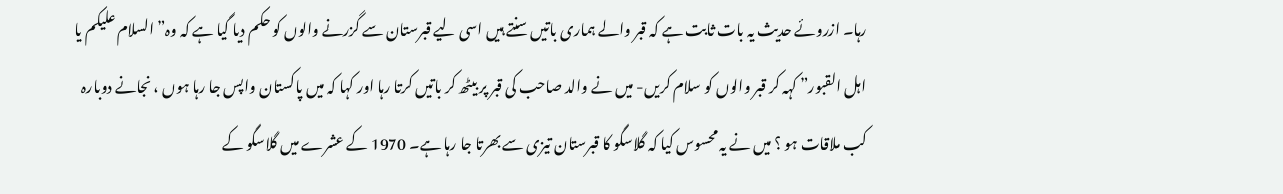رہا۔ ازروئے حدیث یہ بات ثابت ہے کہ قبر والے ہماری باتیں سنتے ہیں اسی لیے قبرستان سے گزرنے والوں کو حکم دیا گیا ہے کہ وہ” السلام علیکم یا اہل القبور” کہہ کر قبر والوں کو سلام کریں- میں نے والد صاحب کی قبر پر بیٹھ کر باتیں کرتا رہا اور کہا کہ میں پاکستان واپس جا رہا ہوں ، نجانے دوبارہ کب ملاقات ہو ؟ میں نے یہ محسوس کیا کہ گلاسگو کا قبرستان تیزی سے بھرتا جا رہا ہے۔ 1970 کے عشرے میں گلاسگو کے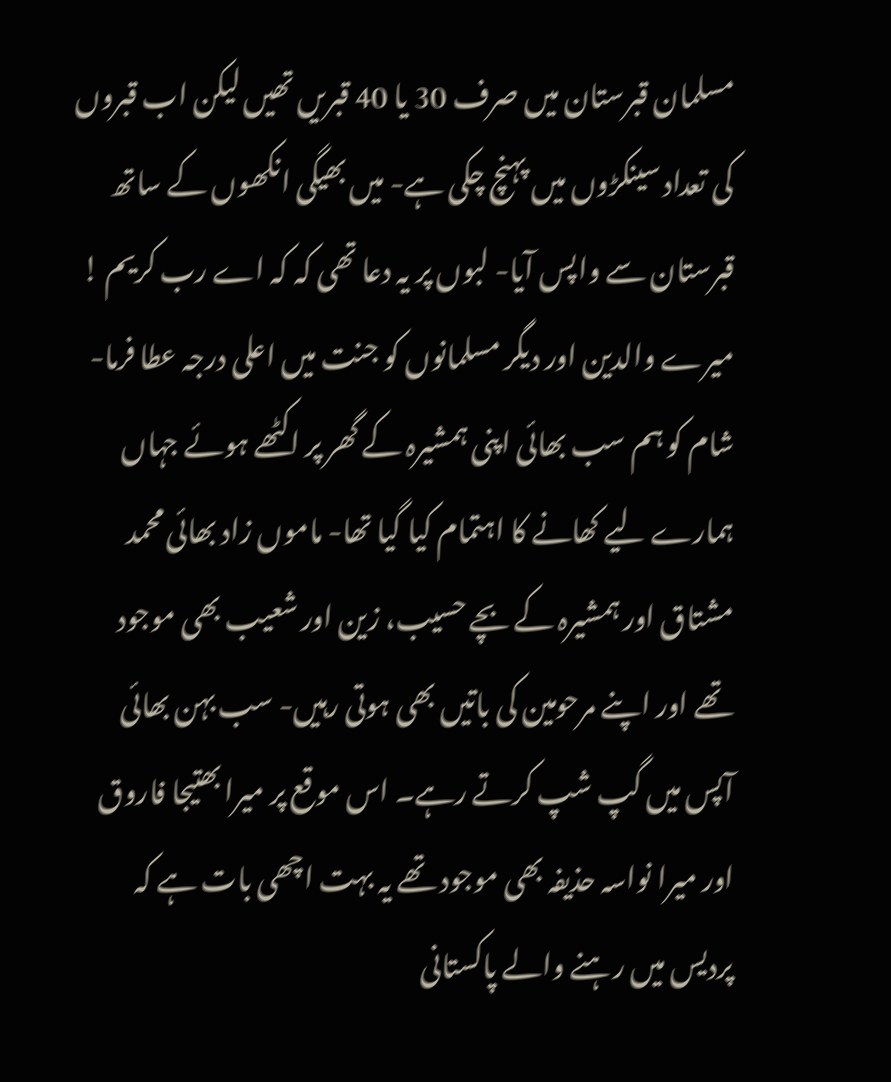مسلمان قبرستان میں صرف 30 یا 40 قبریں تھیں لیکن اب قبروں کی تعداد سینکڑوں میں پہنچ چکی ہے- میں بھیگی انکھوں کے ساتھ قبرستان سے واپس آیا- لبوں پر یہ دعا تھی کہ کہ اے رب کریم ! میرے والدین اور دیگر مسلمانوں کو جنت میں اعلی درجہ عطا فرما-
شام کو ہم سب بھائی اپنی ہمشیرہ کے گھر پر اکٹھے ہوئے جہاں ہمارے لیے کھانے کا اہتمام کیا گیا تھا- ماموں زاد بھائی محمد مشتاق اور ہمشیرہ کے بچے حسیب، زین اور شعیب بھی موجود تھے اور اپنے مرحومین کی باتیں بھی ہوتی رہیں- سب بہن بھائی آپس میں گپ شپ کرتے رہے۔ اس موقع پر میرا بھتیجا فاروق اور میرا نواسہ حذیفہ بھی موجود تھے یہ بہت اچھی بات ہے کہ پردیس میں رہنے والے پاکستانی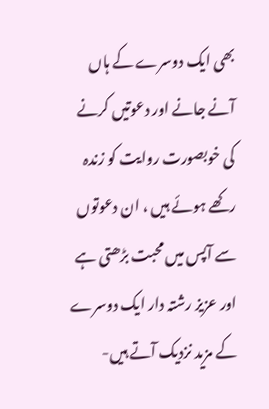بھی ایک دوسرے کے ہاں آنے جانے اور دعوتیں کرنے کی خوبصورت روایت کو زندہ رکھے ہوئے ہیں ، ان دعوتوں سے آپس میں محبت بڑھتی ہے اور عزیز رشتہ دار ایک دوسرے کے مزید نزدیک آتے ہیں-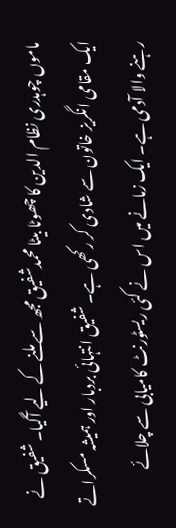ماموں چوہدری نظام الدین کا چھوٹا بیٹا محمدشفیق مجھ سے ملنے کے لیے آگیا۔ شفیق نے ایک مقامی انگریز خاتون سے شادی کر رکھی ہے۔ شفیق انتہائی بردبار اور ہمیشہ مسکراتے رہنے والا آدمی ہے۔ ایک زمانے میں اس نے کئی ریسٹورنٹ کامیابی سے چلائے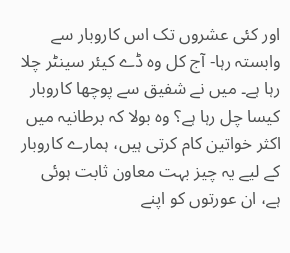اور کئی عشروں تک اس کاروبار سے وابستہ رہا- آج کل وہ ڈے کیئر سینٹر چلا رہا ہے۔ میں نے شفیق سے پوچھا کاروبار کیسا چل رہا ہے؟ وہ بولا کہ برطانیہ میں اکثر خواتین کام کرتی ہیں، ہمارے کاروبار کے لیے یہ چیز بہت معاون ثابت ہوئی ہے، ان عورتوں کو اپنے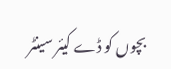بچوں کو ڈے کیئر سینٹر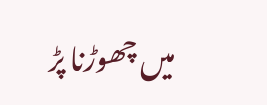میں چھوڑنا پڑ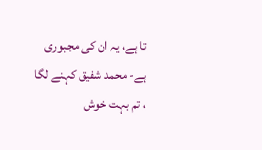تا ہے، یہ ان کی مجبوری ہے- محمد شفیق کہنے لگا ، تم بہت خوش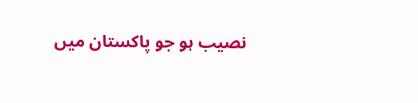نصیب ہو جو پاکستان میں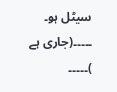سیٹل ہو۔
۔۔۔۔۔(جاری ہے )۔۔۔۔۔